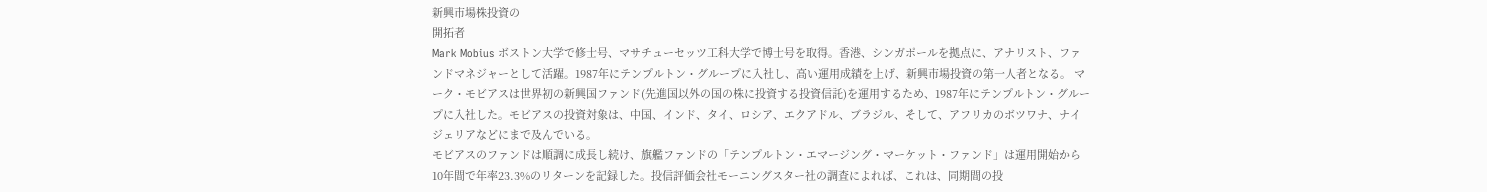新興市場株投資の
開拓者
Mark Mobius ボストン大学で修士号、マサチューセッツ工科大学で博士号を取得。香港、シンガポールを拠点に、アナリスト、ファンドマネジャーとして活躍。1987年にテンプルトン・グループに入社し、高い運用成績を上げ、新興市場投資の第一人者となる。 マーク・モビアスは世界初の新興国ファンド(先進国以外の国の株に投資する投資信託)を運用するため、1987年にテンプルトン・グループに入社した。モビアスの投資対象は、中国、インド、タイ、ロシア、エクアドル、ブラジル、そして、アフリカのボツワナ、ナイジェリアなどにまで及んでいる。
モビアスのファンドは順調に成長し続け、旗艦ファンドの「テンプルトン・エマージング・マーケット・ファンド」は運用開始から10年間で年率23.3%のリターンを記録した。投信評価会社モーニングスター社の調査によれば、これは、同期間の投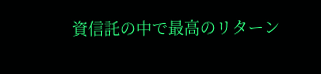資信託の中で最高のリターン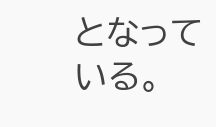となっている。